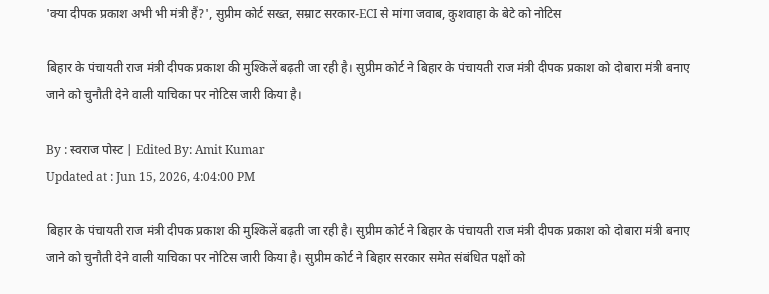'क्या दीपक प्रकाश अभी भी मंत्री हैं?', सुप्रीम कोर्ट सख्त, सम्राट सरकार-ECI से मांगा जवाब, कुशवाहा के बेटे को नोटिस

बिहार के पंचायती राज मंत्री दीपक प्रकाश की मुश्किलें बढ़ती जा रही है। सुप्रीम कोर्ट ने बिहार के पंचायती राज मंत्री दीपक प्रकाश को दोबारा मंत्री बनाए जाने को चुनौती देने वाली याचिका पर नोटिस जारी किया है।

By : स्वराज पोस्ट | Edited By: Amit Kumar
Updated at : Jun 15, 2026, 4:04:00 PM

बिहार के पंचायती राज मंत्री दीपक प्रकाश की मुश्किलें बढ़ती जा रही है। सुप्रीम कोर्ट ने बिहार के पंचायती राज मंत्री दीपक प्रकाश को दोबारा मंत्री बनाए जाने को चुनौती देने वाली याचिका पर नोटिस जारी किया है। सुप्रीम कोर्ट ने बिहार सरकार समेत संबंधित पक्षों को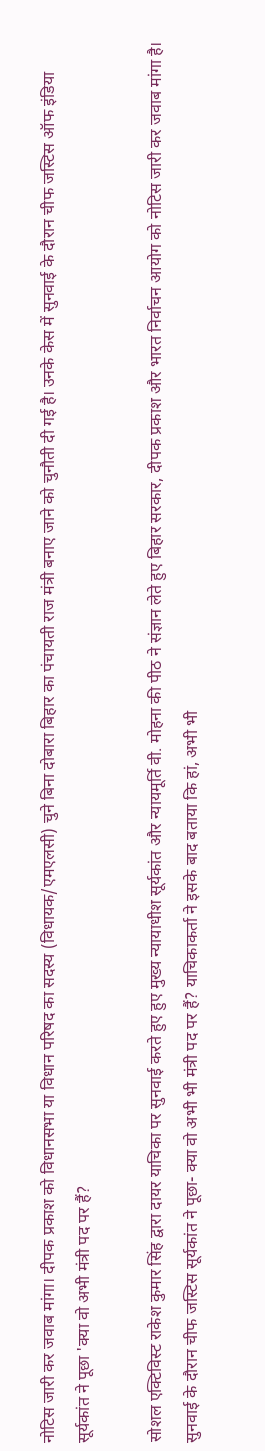नोटिस जारी कर जवाब मांगा। दीपक प्रकाश को विधानसभा या विधान परिषद का सदस्य (विधायक/एमएलसी) चुने बिना दोबारा बिहार का पंचायती राज मंत्री बनाए जाने को चुनौती दी गई है। उनके केस में सुनवाई के दौरान चीफ जस्टिस ऑफ इंडिया सूर्यकांत ने पूछा 'क्या वो अभी मंत्री पद पर हैं?

सोशल एक्टिविस्ट राकेश कुमार सिंह द्वारा दायर याचिका पर सुनवाई करते हुए हुए मुख्य न्यायाधीश सूर्यकांत और न्यायमूर्ति वी. मोहना की पीठ ने संज्ञान लेते हुए बिहार सरकार, दीपक प्रकाश और भारत निर्वाचन आयोग को नोटिस जारी कर जवाब मांगा है। सुनवाई के दौरान चीफ जस्टिस सूर्यकांत ने पूछा- क्या वो अभी भी मंत्री पद पर हैं? याचिकाकर्ता ने इसके बाद बताया कि हां, अभी भी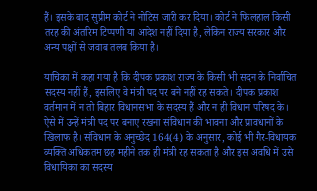हैं। इसके बाद सुप्रीम कोर्ट ने नोटिस जारी कर दिया। कोर्ट ने फिलहाल किसी तरह की अंतरिम टिप्पणी या आदेश नहीं दिया है, लेकिन राज्य सरकार और अन्य पक्षों से जवाब तलब किया है।

याचिका में कहा गया है कि दीपक प्रकाश राज्य के किसी भी सदन के निर्वाचित सदस्य नहीं हैं, इसलिए वे मंत्री पद पर बने नहीं रह सकते। दीपक प्रकाश वर्तमान में न तो बिहार विधानसभा के सदस्य हैं और न ही विधान परिषद के। ऐसे में उन्हें मंत्री पद पर बनाए रखना संविधान की भावना और प्रावधानों के खिलाफ है। संविधान के अनुच्छेद 164(4) के अनुसार, कोई भी गैर-विधायक व्यक्ति अधिकतम छह महीने तक ही मंत्री रह सकता है और इस अवधि में उसे विधायिका का सदस्य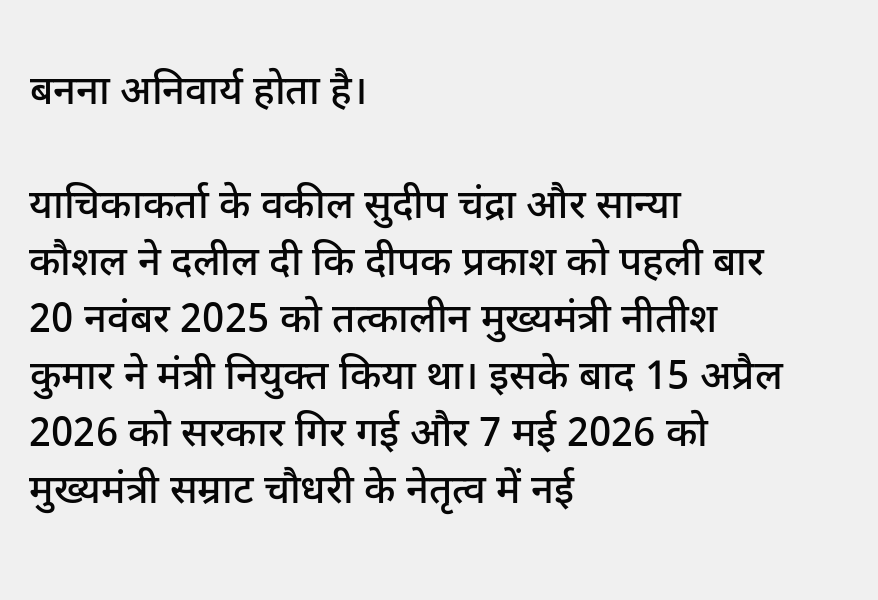बनना अनिवार्य होता है।

याचिकाकर्ता के वकील सुदीप चंद्रा और सान्या कौशल ने दलील दी कि दीपक प्रकाश को पहली बार 20 नवंबर 2025 को तत्कालीन मुख्यमंत्री नीतीश कुमार ने मंत्री नियुक्त किया था। इसके बाद 15 अप्रैल 2026 को सरकार गिर गई और 7 मई 2026 को मुख्यमंत्री सम्राट चौधरी के नेतृत्व में नई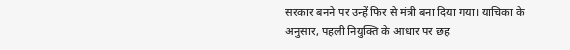सरकार बनने पर उन्हें फिर से मंत्री बना दिया गया। याचिका के अनुसार, पहली नियुक्ति के आधार पर छह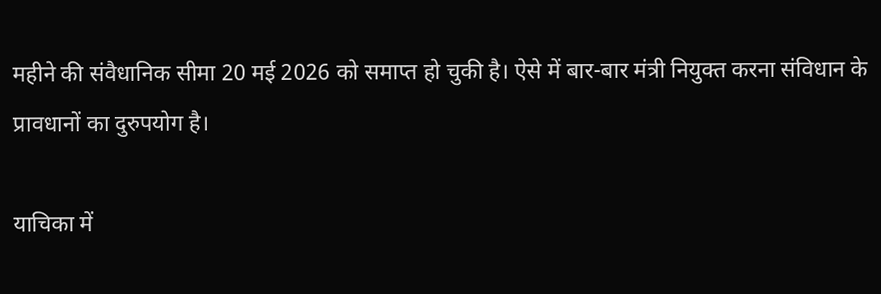महीने की संवैधानिक सीमा 20 मई 2026 को समाप्त हो चुकी है। ऐसे में बार-बार मंत्री नियुक्त करना संविधान के प्रावधानों का दुरुपयोग है।

याचिका में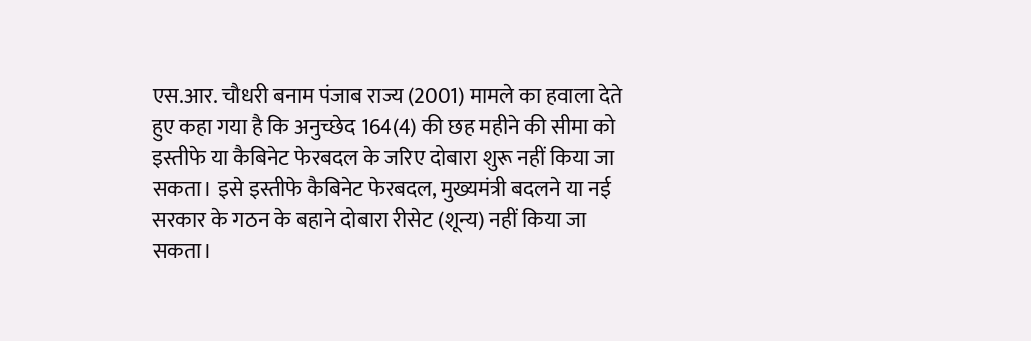एस.आर. चौधरी बनाम पंजाब राज्य (2001) मामले का हवाला देते हुए कहा गया है कि अनुच्छेद 164(4) की छह महीने की सीमा को इस्तीफे या कैबिनेट फेरबदल के जरिए दोबारा शुरू नहीं किया जा सकता। इसे इस्तीफे कैबिनेट फेरबदल, मुख्यमंत्री बदलने या नई सरकार के गठन के बहाने दोबारा रीसेट (शून्य) नहीं किया जा सकता।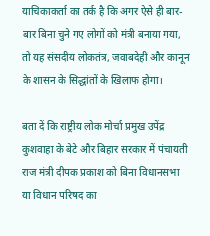याचिकाकर्ता का तर्क है कि अगर ऐसे ही बार-बार बिना चुने गए लोगों को मंत्री बनाया गया, तो यह संसदीय लोकतंत्र, जवाबदेही और कानून के शासन के सिद्धांतों के खिलाफ होगा।

बता दें कि राष्ट्रीय लोक मोर्चा प्रमुख उपेंद्र कुशवाहा के बेटे और बिहार सरकार में पंचायती राज मंत्री दीपक प्रकाश को बिना विधानसभा या विधान परिषद का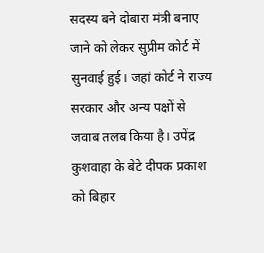सदस्य बने दोबारा मंत्री बनाए जाने को लेकर सुप्रीम कोर्ट में  सुनवाई हुई। जहां कोर्ट ने राज्य सरकार और अन्य पक्षों से जवाब तलब किया है। उपेंद्र कुशवाहा के बेटे दीपक प्रकाश को बिहार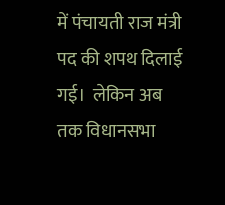में पंचायती राज मंत्री पद की शपथ दिलाई गई।  लेकिन अब तक विधानसभा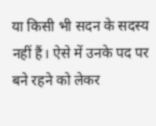या किसी भी सदन के सदस्य नहीं हैं। ऐसे में उनके पद पर बने रहने को लेकर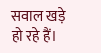सवाल खड़े हो रहे हैं।